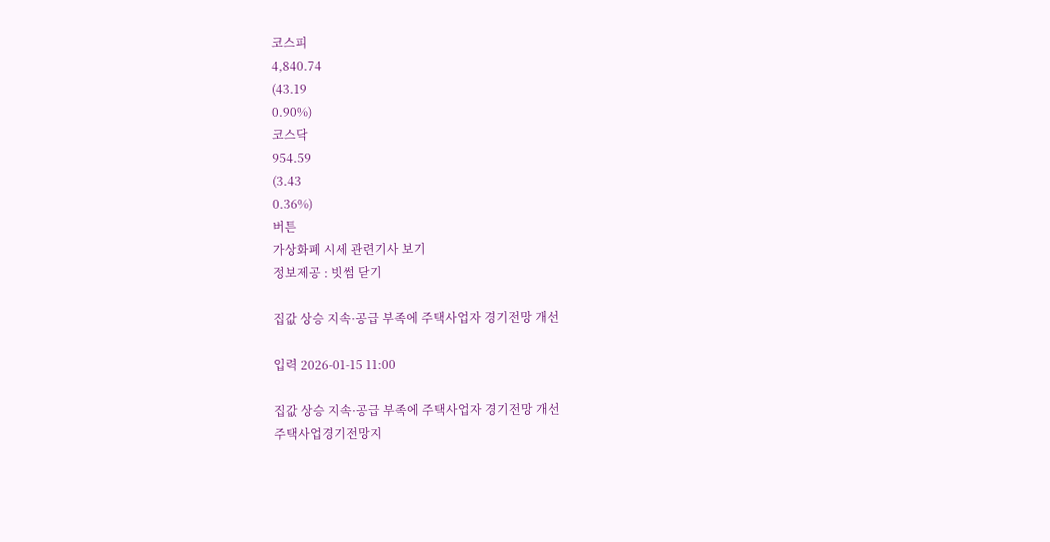코스피
4,840.74
(43.19
0.90%)
코스닥
954.59
(3.43
0.36%)
버튼
가상화폐 시세 관련기사 보기
정보제공 : 빗썸 닫기

집값 상승 지속·공급 부족에 주택사업자 경기전망 개선

입력 2026-01-15 11:00

집값 상승 지속·공급 부족에 주택사업자 경기전망 개선
주택사업경기전망지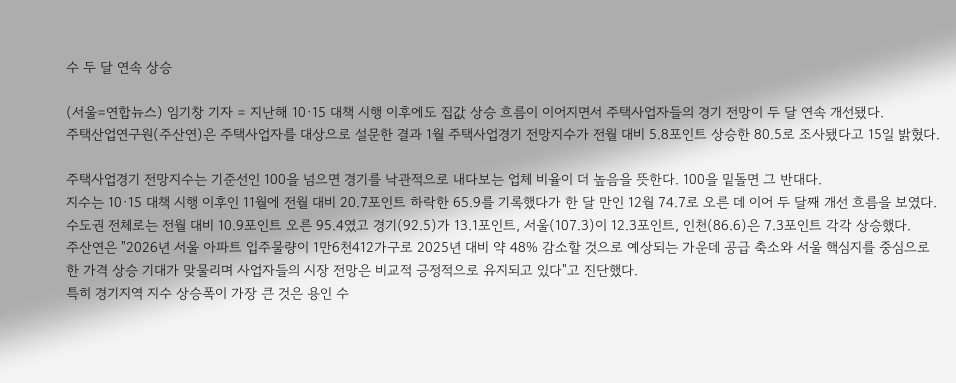수 두 달 연속 상승

(서울=연합뉴스) 임기창 기자 = 지난해 10·15 대책 시행 이후에도 집값 상승 흐름이 이어지면서 주택사업자들의 경기 전망이 두 달 연속 개선됐다.
주택산업연구원(주산연)은 주택사업자를 대상으로 설문한 결과 1월 주택사업경기 전망지수가 전월 대비 5.8포인트 상승한 80.5로 조사됐다고 15일 밝혔다.

주택사업경기 전망지수는 기준선인 100을 넘으면 경기를 낙관적으로 내다보는 업체 비율이 더 높음을 뜻한다. 100을 밑돌면 그 반대다.
지수는 10·15 대책 시행 이후인 11월에 전월 대비 20.7포인트 하락한 65.9를 기록했다가 한 달 만인 12월 74.7로 오른 데 이어 두 달째 개선 흐름을 보였다.
수도권 전체로는 전월 대비 10.9포인트 오른 95.4였고 경기(92.5)가 13.1포인트, 서울(107.3)이 12.3포인트, 인천(86.6)은 7.3포인트 각각 상승했다.
주산연은 "2026년 서울 아파트 입주물량이 1만6천412가구로 2025년 대비 약 48% 감소할 것으로 예상되는 가운데 공급 축소와 서울 핵심지를 중심으로 한 가격 상승 기대가 맞물리며 사업자들의 시장 전망은 비교적 긍정적으로 유지되고 있다"고 진단했다.
특히 경기지역 지수 상승폭이 가장 큰 것은 용인 수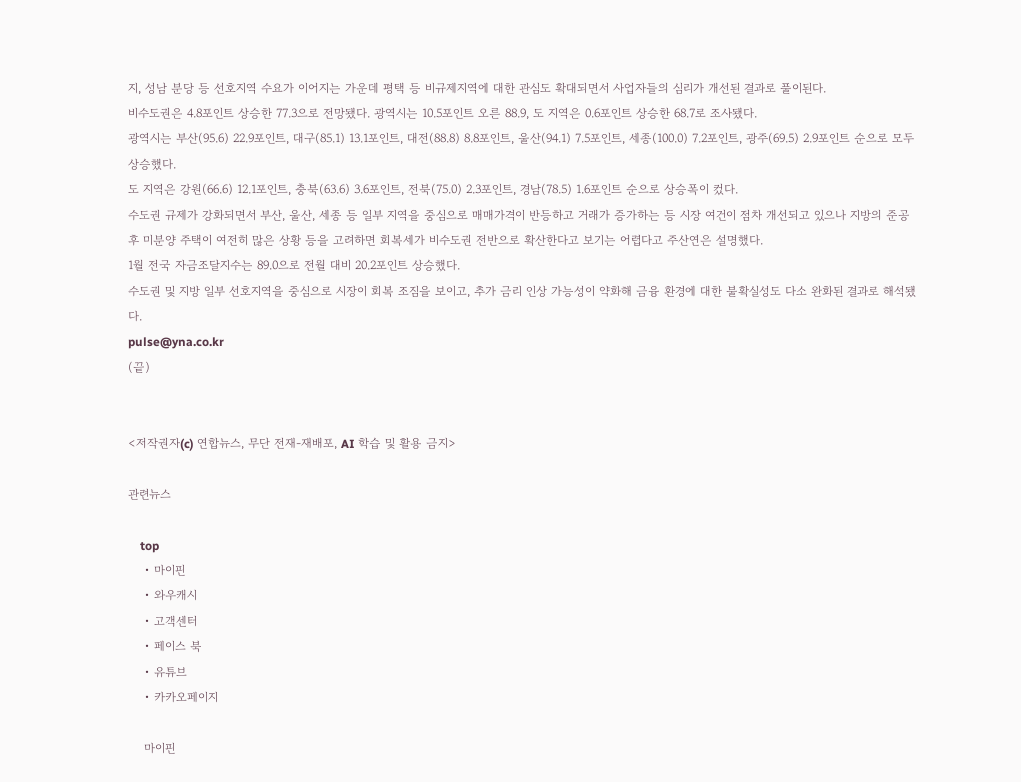지, 성남 분당 등 선호지역 수요가 이어지는 가운데 평택 등 비규제지역에 대한 관심도 확대되면서 사업자들의 심리가 개선된 결과로 풀이된다.
비수도권은 4.8포인트 상승한 77.3으로 전망됐다. 광역시는 10.5포인트 오른 88.9, 도 지역은 0.6포인트 상승한 68.7로 조사됐다.
광역시는 부산(95.6) 22.9포인트, 대구(85.1) 13.1포인트, 대전(88.8) 8.8포인트, 울산(94.1) 7.5포인트, 세종(100.0) 7.2포인트, 광주(69.5) 2.9포인트 순으로 모두 상승했다.
도 지역은 강원(66.6) 12.1포인트, 충북(63.6) 3.6포인트, 전북(75.0) 2.3포인트, 경남(78.5) 1.6포인트 순으로 상승폭이 컸다.
수도권 규제가 강화되면서 부산, 울산, 세종 등 일부 지역을 중심으로 매매가격이 반등하고 거래가 증가하는 등 시장 여건이 점차 개선되고 있으나 지방의 준공 후 미분양 주택이 여전히 많은 상황 등을 고려하면 회복세가 비수도권 전반으로 확산한다고 보기는 어렵다고 주산연은 설명했다.
1월 전국 자금조달지수는 89.0으로 전월 대비 20.2포인트 상승했다.
수도권 및 지방 일부 선호지역을 중심으로 시장이 회복 조짐을 보이고, 추가 금리 인상 가능성이 약화해 금융 환경에 대한 불확실성도 다소 완화된 결과로 해석됐다.
pulse@yna.co.kr
(끝)


<저작권자(c) 연합뉴스, 무단 전재-재배포, AI 학습 및 활용 금지>

관련뉴스

    top
    • 마이핀
    • 와우캐시
    • 고객센터
    • 페이스 북
    • 유튜브
    • 카카오페이지

    마이핀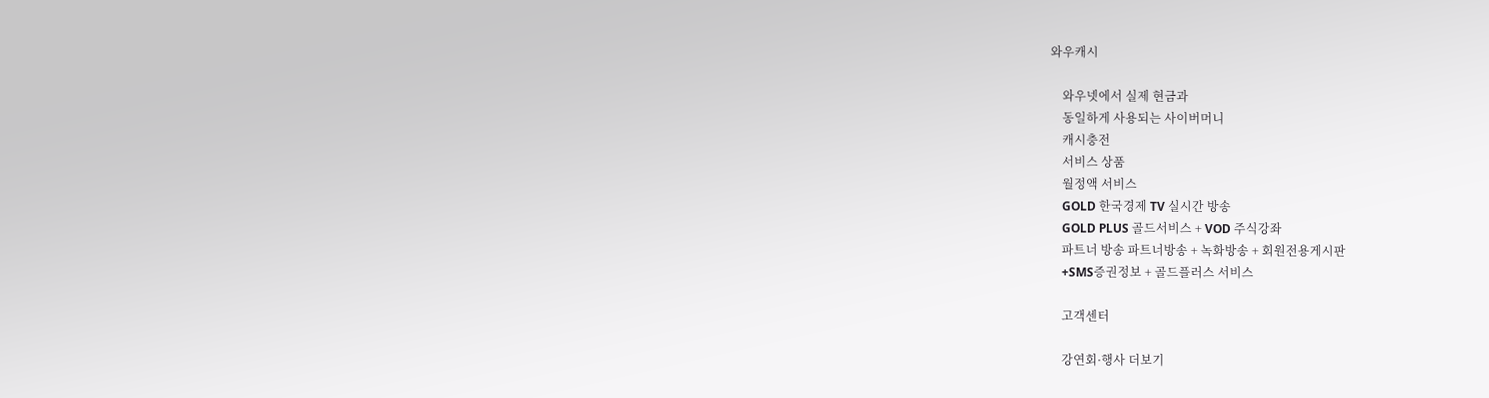와우캐시

    와우넷에서 실제 현금과
    동일하게 사용되는 사이버머니
    캐시충전
    서비스 상품
    월정액 서비스
    GOLD 한국경제 TV 실시간 방송
    GOLD PLUS 골드서비스 + VOD 주식강좌
    파트너 방송 파트너방송 + 녹화방송 + 회원전용게시판
    +SMS증권정보 + 골드플러스 서비스

    고객센터

    강연회·행사 더보기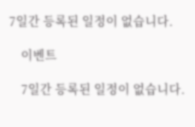7일간 등록된 일정이 없습니다.

    이벤트

    7일간 등록된 일정이 없습니다.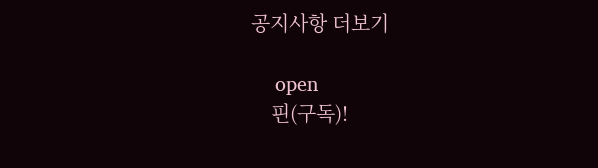공지사항 더보기

    open
    핀(구독)!